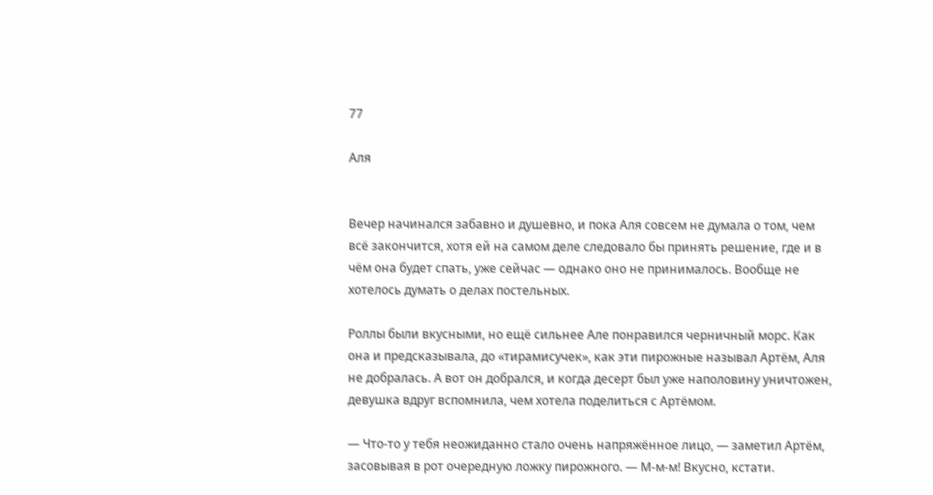77

Аля


Вечер начинался забавно и душевно, и пока Аля совсем не думала о том, чем всё закончится, хотя ей на самом деле следовало бы принять решение, где и в чём она будет спать, уже сейчас — однако оно не принималось. Вообще не хотелось думать о делах постельных.

Роллы были вкусными, но ещё сильнее Але понравился черничный морс. Как она и предсказывала, до «тирамисучек», как эти пирожные называл Артём, Аля не добралась. А вот он добрался, и когда десерт был уже наполовину уничтожен, девушка вдруг вспомнила, чем хотела поделиться с Артёмом.

— Что-то у тебя неожиданно стало очень напряжённое лицо, — заметил Артём, засовывая в рот очередную ложку пирожного. — М-м-м! Вкусно, кстати.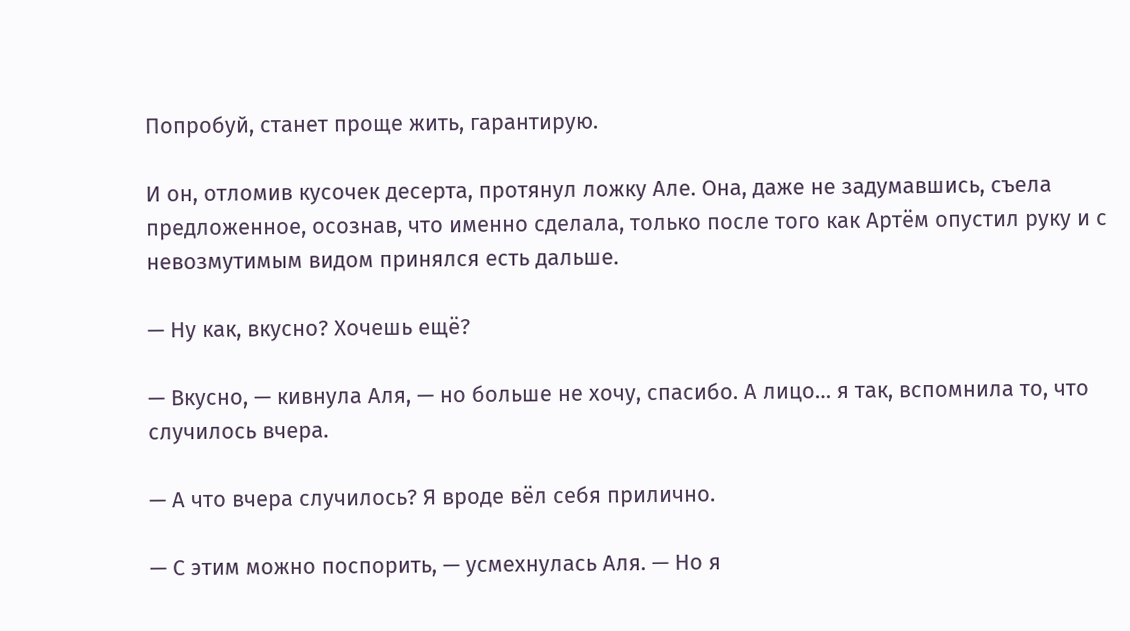Попробуй, станет проще жить, гарантирую.

И он, отломив кусочек десерта, протянул ложку Але. Она, даже не задумавшись, съела предложенное, осознав, что именно сделала, только после того как Артём опустил руку и с невозмутимым видом принялся есть дальше.

— Ну как, вкусно? Хочешь ещё?

— Вкусно, — кивнула Аля, — но больше не хочу, спасибо. А лицо… я так, вспомнила то, что случилось вчера.

— А что вчера случилось? Я вроде вёл себя прилично.

— С этим можно поспорить, — усмехнулась Аля. — Но я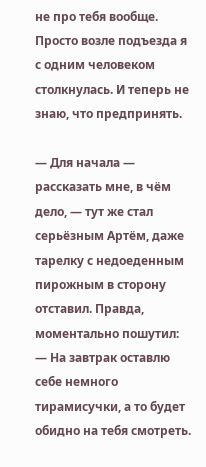не про тебя вообще. Просто возле подъезда я с одним человеком столкнулась. И теперь не знаю, что предпринять.

— Для начала — рассказать мне, в чём дело, — тут же стал серьёзным Артём, даже тарелку с недоеденным пирожным в сторону отставил. Правда, моментально пошутил: — На завтрак оставлю себе немного тирамисучки, а то будет обидно на тебя смотреть.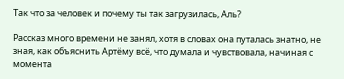Так что за человек и почему ты так загрузилась, Аль?

Рассказ много времени не занял, хотя в словах она путалась знатно, не зная, как объяснить Артёму всё, что думала и чувствовала, начиная с момента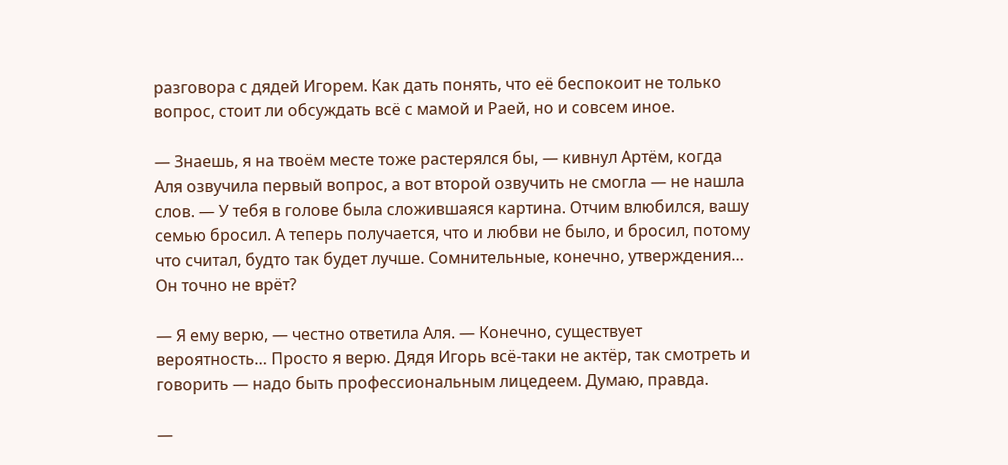разговора с дядей Игорем. Как дать понять, что её беспокоит не только вопрос, стоит ли обсуждать всё с мамой и Раей, но и совсем иное.

— Знаешь, я на твоём месте тоже растерялся бы, — кивнул Артём, когда Аля озвучила первый вопрос, а вот второй озвучить не смогла — не нашла слов. — У тебя в голове была сложившаяся картина. Отчим влюбился, вашу семью бросил. А теперь получается, что и любви не было, и бросил, потому что считал, будто так будет лучше. Сомнительные, конечно, утверждения… Он точно не врёт?

— Я ему верю, — честно ответила Аля. — Конечно, существует вероятность… Просто я верю. Дядя Игорь всё-таки не актёр, так смотреть и говорить — надо быть профессиональным лицедеем. Думаю, правда.

—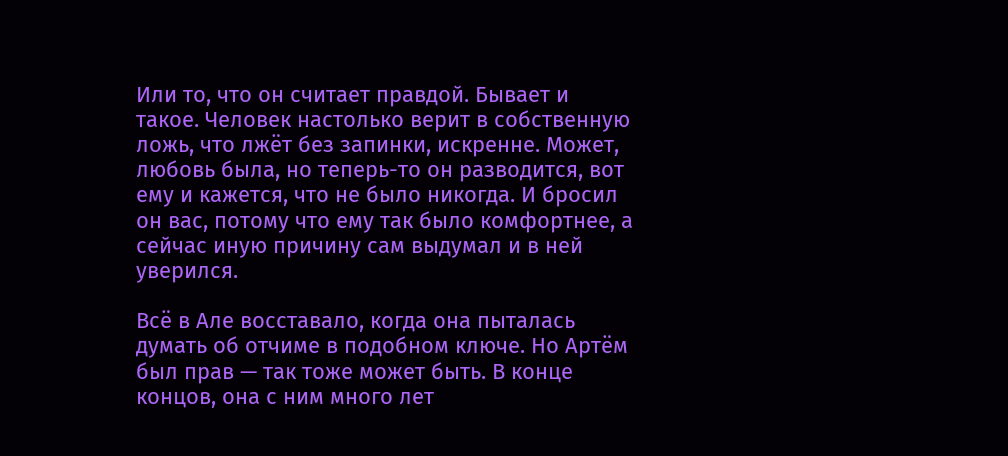Или то, что он считает правдой. Бывает и такое. Человек настолько верит в собственную ложь, что лжёт без запинки, искренне. Может, любовь была, но теперь-то он разводится, вот ему и кажется, что не было никогда. И бросил он вас, потому что ему так было комфортнее, а сейчас иную причину сам выдумал и в ней уверился.

Всё в Але восставало, когда она пыталась думать об отчиме в подобном ключе. Но Артём был прав — так тоже может быть. В конце концов, она с ним много лет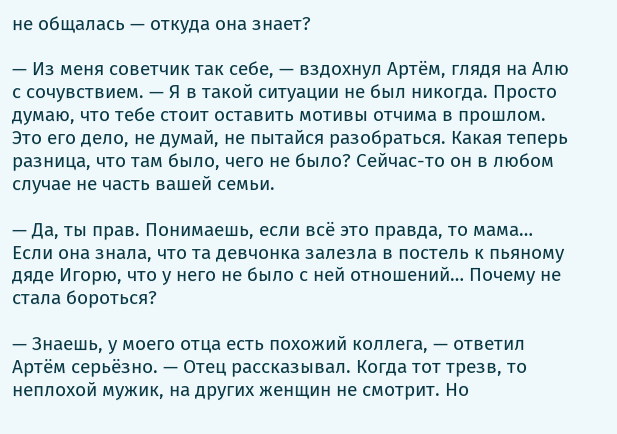не общалась — откуда она знает?

— Из меня советчик так себе, — вздохнул Артём, глядя на Алю с сочувствием. — Я в такой ситуации не был никогда. Просто думаю, что тебе стоит оставить мотивы отчима в прошлом. Это его дело, не думай, не пытайся разобраться. Какая теперь разница, что там было, чего не было? Сейчас-то он в любом случае не часть вашей семьи.

— Да, ты прав. Понимаешь, если всё это правда, то мама… Если она знала, что та девчонка залезла в постель к пьяному дяде Игорю, что у него не было с ней отношений… Почему не стала бороться?

— Знаешь, у моего отца есть похожий коллега, — ответил Артём серьёзно. — Отец рассказывал. Когда тот трезв, то неплохой мужик, на других женщин не смотрит. Но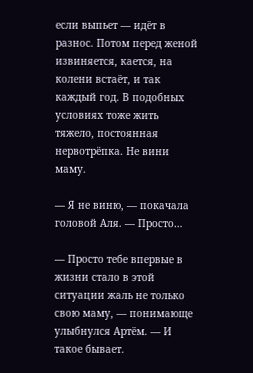если выпьет — идёт в разнос. Потом перед женой извиняется, кается, на колени встаёт, и так каждый год. В подобных условиях тоже жить тяжело, постоянная нервотрёпка. Не вини маму.

— Я не виню, — покачала головой Аля. — Просто…

— Просто тебе впервые в жизни стало в этой ситуации жаль не только свою маму, — понимающе улыбнулся Артём. — И такое бывает.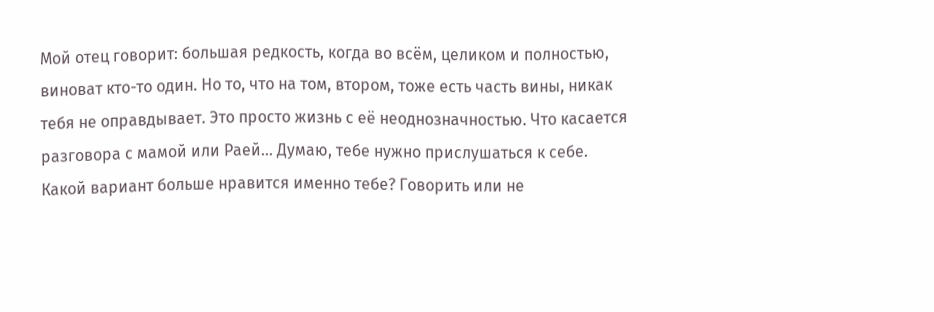Мой отец говорит: большая редкость, когда во всём, целиком и полностью, виноват кто-то один. Но то, что на том, втором, тоже есть часть вины, никак тебя не оправдывает. Это просто жизнь с её неоднозначностью. Что касается разговора с мамой или Раей… Думаю, тебе нужно прислушаться к себе. Какой вариант больше нравится именно тебе? Говорить или не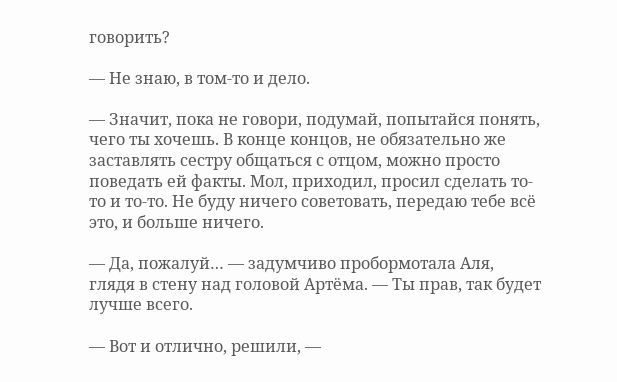говорить?

— Не знаю, в том-то и дело.

— Значит, пока не говори, подумай, попытайся понять, чего ты хочешь. В конце концов, не обязательно же заставлять сестру общаться с отцом, можно просто поведать ей факты. Мол, приходил, просил сделать то-то и то-то. Не буду ничего советовать, передаю тебе всё это, и больше ничего.

— Да, пожалуй… — задумчиво пробормотала Аля, глядя в стену над головой Артёма. — Ты прав, так будет лучше всего.

— Вот и отлично, решили, —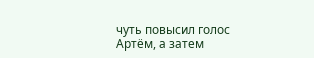чуть повысил голос Артём, а затем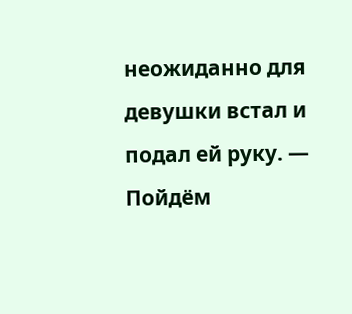неожиданно для девушки встал и подал ей руку. — Пойдём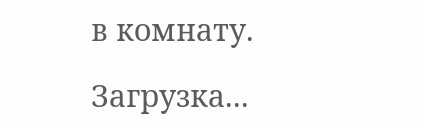в комнату.

Загрузка...